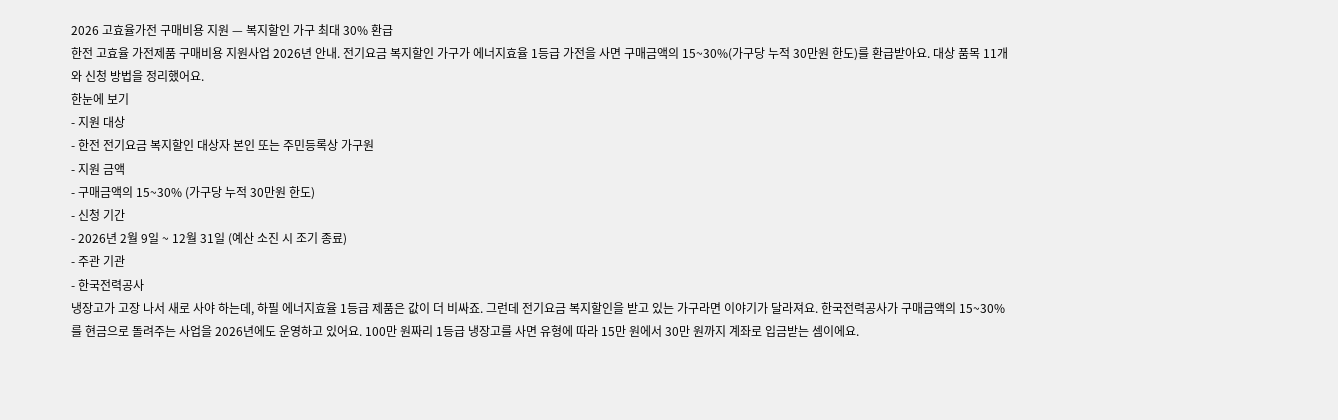2026 고효율가전 구매비용 지원 — 복지할인 가구 최대 30% 환급
한전 고효율 가전제품 구매비용 지원사업 2026년 안내. 전기요금 복지할인 가구가 에너지효율 1등급 가전을 사면 구매금액의 15~30%(가구당 누적 30만원 한도)를 환급받아요. 대상 품목 11개와 신청 방법을 정리했어요.
한눈에 보기
- 지원 대상
- 한전 전기요금 복지할인 대상자 본인 또는 주민등록상 가구원
- 지원 금액
- 구매금액의 15~30% (가구당 누적 30만원 한도)
- 신청 기간
- 2026년 2월 9일 ~ 12월 31일 (예산 소진 시 조기 종료)
- 주관 기관
- 한국전력공사
냉장고가 고장 나서 새로 사야 하는데, 하필 에너지효율 1등급 제품은 값이 더 비싸죠. 그런데 전기요금 복지할인을 받고 있는 가구라면 이야기가 달라져요. 한국전력공사가 구매금액의 15~30%를 현금으로 돌려주는 사업을 2026년에도 운영하고 있어요. 100만 원짜리 1등급 냉장고를 사면 유형에 따라 15만 원에서 30만 원까지 계좌로 입금받는 셈이에요.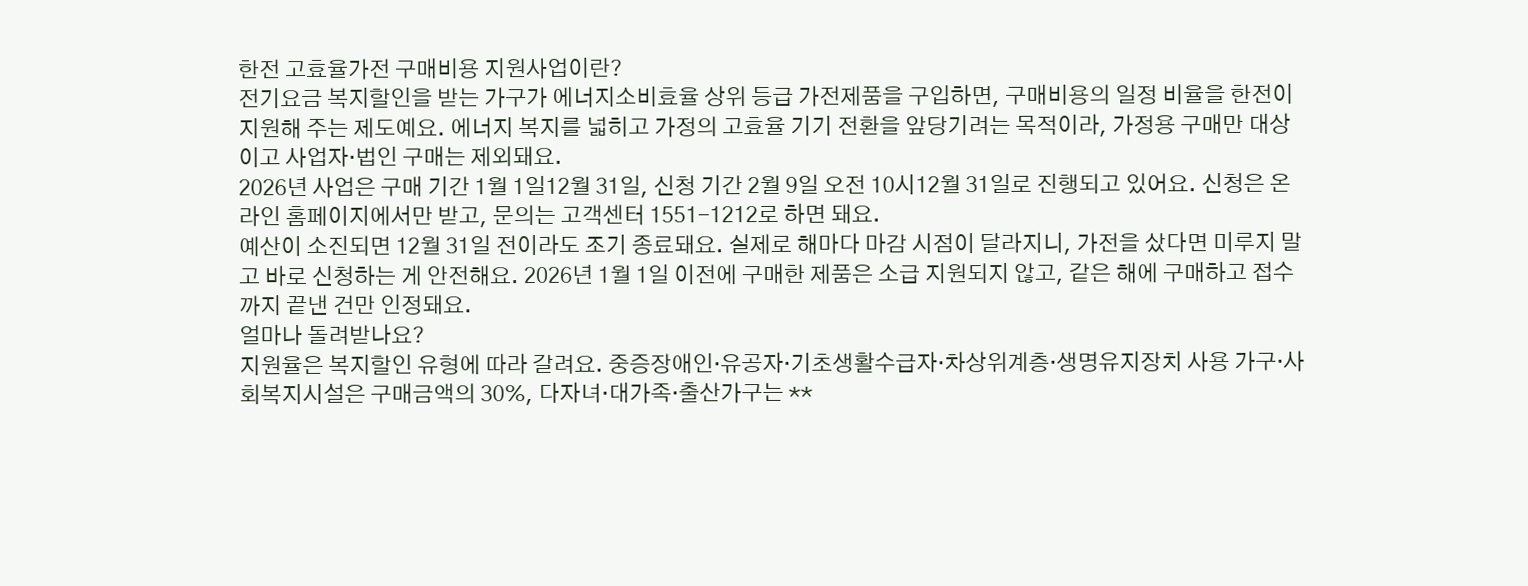한전 고효율가전 구매비용 지원사업이란?
전기요금 복지할인을 받는 가구가 에너지소비효율 상위 등급 가전제품을 구입하면, 구매비용의 일정 비율을 한전이 지원해 주는 제도예요. 에너지 복지를 넓히고 가정의 고효율 기기 전환을 앞당기려는 목적이라, 가정용 구매만 대상이고 사업자·법인 구매는 제외돼요.
2026년 사업은 구매 기간 1월 1일12월 31일, 신청 기간 2월 9일 오전 10시12월 31일로 진행되고 있어요. 신청은 온라인 홈페이지에서만 받고, 문의는 고객센터 1551-1212로 하면 돼요.
예산이 소진되면 12월 31일 전이라도 조기 종료돼요. 실제로 해마다 마감 시점이 달라지니, 가전을 샀다면 미루지 말고 바로 신청하는 게 안전해요. 2026년 1월 1일 이전에 구매한 제품은 소급 지원되지 않고, 같은 해에 구매하고 접수까지 끝낸 건만 인정돼요.
얼마나 돌려받나요?
지원율은 복지할인 유형에 따라 갈려요. 중증장애인·유공자·기초생활수급자·차상위계층·생명유지장치 사용 가구·사회복지시설은 구매금액의 30%, 다자녀·대가족·출산가구는 **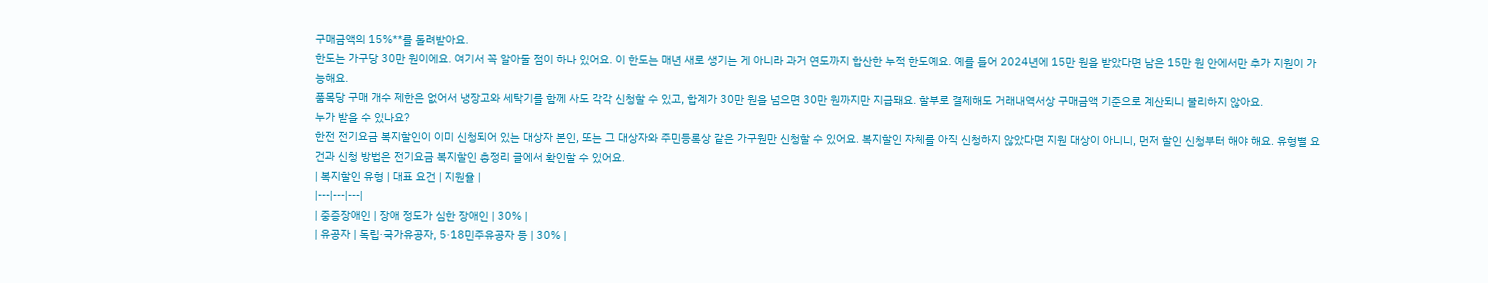구매금액의 15%**를 돌려받아요.
한도는 가구당 30만 원이에요. 여기서 꼭 알아둘 점이 하나 있어요. 이 한도는 매년 새로 생기는 게 아니라 과거 연도까지 합산한 누적 한도예요. 예를 들어 2024년에 15만 원을 받았다면 남은 15만 원 안에서만 추가 지원이 가능해요.
품목당 구매 개수 제한은 없어서 냉장고와 세탁기를 함께 사도 각각 신청할 수 있고, 합계가 30만 원을 넘으면 30만 원까지만 지급돼요. 할부로 결제해도 거래내역서상 구매금액 기준으로 계산되니 불리하지 않아요.
누가 받을 수 있나요?
한전 전기요금 복지할인이 이미 신청되어 있는 대상자 본인, 또는 그 대상자와 주민등록상 같은 가구원만 신청할 수 있어요. 복지할인 자체를 아직 신청하지 않았다면 지원 대상이 아니니, 먼저 할인 신청부터 해야 해요. 유형별 요건과 신청 방법은 전기요금 복지할인 총정리 글에서 확인할 수 있어요.
| 복지할인 유형 | 대표 요건 | 지원율 |
|---|---|---|
| 중증장애인 | 장애 정도가 심한 장애인 | 30% |
| 유공자 | 독립·국가유공자, 5·18민주유공자 등 | 30% |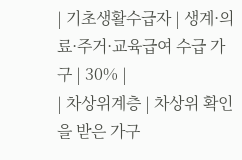| 기초생활수급자 | 생계·의료·주거·교육급여 수급 가구 | 30% |
| 차상위계층 | 차상위 확인을 받은 가구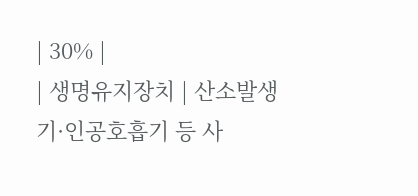| 30% |
| 생명유지장치 | 산소발생기·인공호흡기 등 사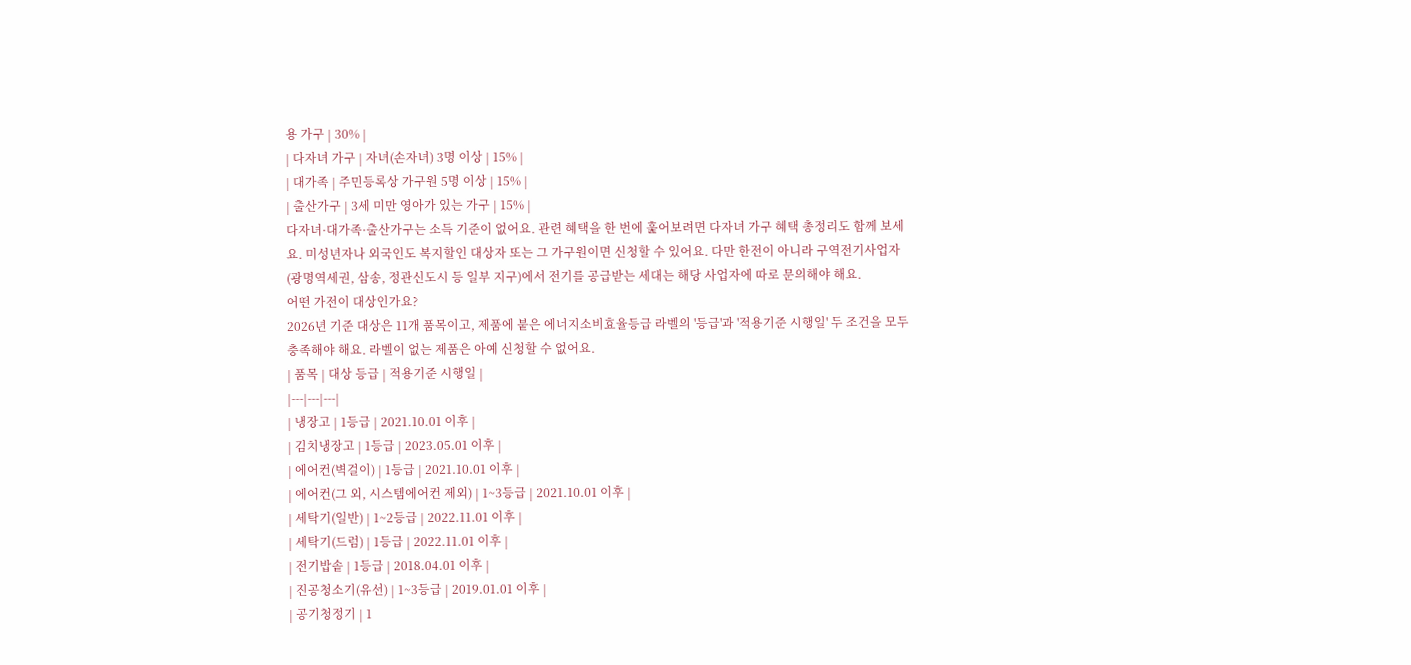용 가구 | 30% |
| 다자녀 가구 | 자녀(손자녀) 3명 이상 | 15% |
| 대가족 | 주민등록상 가구원 5명 이상 | 15% |
| 출산가구 | 3세 미만 영아가 있는 가구 | 15% |
다자녀·대가족·출산가구는 소득 기준이 없어요. 관련 혜택을 한 번에 훑어보려면 다자녀 가구 혜택 총정리도 함께 보세요. 미성년자나 외국인도 복지할인 대상자 또는 그 가구원이면 신청할 수 있어요. 다만 한전이 아니라 구역전기사업자(광명역세권, 삼송, 정관신도시 등 일부 지구)에서 전기를 공급받는 세대는 해당 사업자에 따로 문의해야 해요.
어떤 가전이 대상인가요?
2026년 기준 대상은 11개 품목이고, 제품에 붙은 에너지소비효율등급 라벨의 '등급'과 '적용기준 시행일' 두 조건을 모두 충족해야 해요. 라벨이 없는 제품은 아예 신청할 수 없어요.
| 품목 | 대상 등급 | 적용기준 시행일 |
|---|---|---|
| 냉장고 | 1등급 | 2021.10.01 이후 |
| 김치냉장고 | 1등급 | 2023.05.01 이후 |
| 에어컨(벽걸이) | 1등급 | 2021.10.01 이후 |
| 에어컨(그 외, 시스템에어컨 제외) | 1~3등급 | 2021.10.01 이후 |
| 세탁기(일반) | 1~2등급 | 2022.11.01 이후 |
| 세탁기(드럼) | 1등급 | 2022.11.01 이후 |
| 전기밥솥 | 1등급 | 2018.04.01 이후 |
| 진공청소기(유선) | 1~3등급 | 2019.01.01 이후 |
| 공기청정기 | 1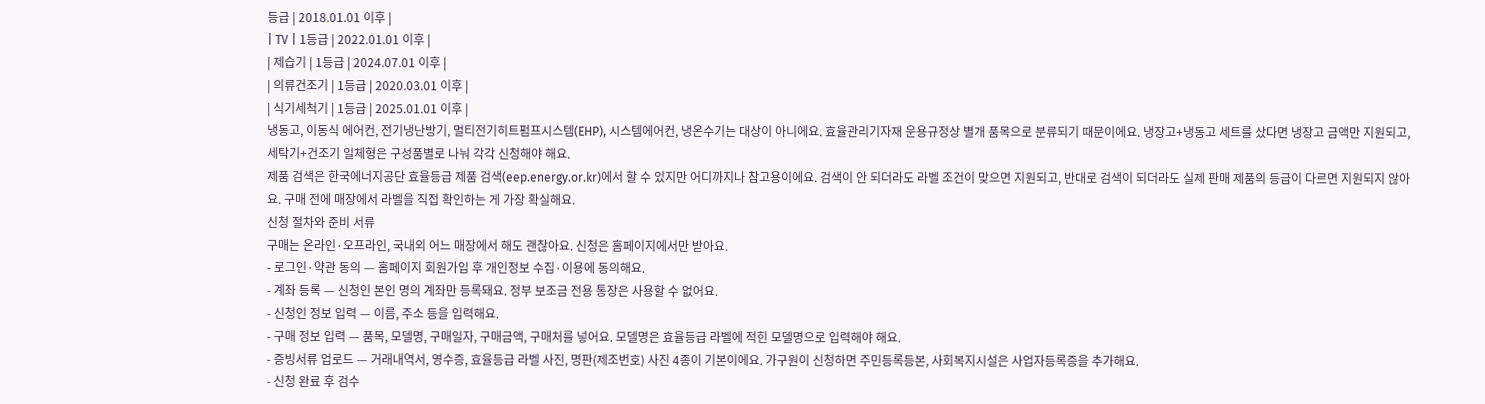등급 | 2018.01.01 이후 |
| TV | 1등급 | 2022.01.01 이후 |
| 제습기 | 1등급 | 2024.07.01 이후 |
| 의류건조기 | 1등급 | 2020.03.01 이후 |
| 식기세척기 | 1등급 | 2025.01.01 이후 |
냉동고, 이동식 에어컨, 전기냉난방기, 멀티전기히트펌프시스템(EHP), 시스템에어컨, 냉온수기는 대상이 아니에요. 효율관리기자재 운용규정상 별개 품목으로 분류되기 때문이에요. 냉장고+냉동고 세트를 샀다면 냉장고 금액만 지원되고, 세탁기+건조기 일체형은 구성품별로 나눠 각각 신청해야 해요.
제품 검색은 한국에너지공단 효율등급 제품 검색(eep.energy.or.kr)에서 할 수 있지만 어디까지나 참고용이에요. 검색이 안 되더라도 라벨 조건이 맞으면 지원되고, 반대로 검색이 되더라도 실제 판매 제품의 등급이 다르면 지원되지 않아요. 구매 전에 매장에서 라벨을 직접 확인하는 게 가장 확실해요.
신청 절차와 준비 서류
구매는 온라인·오프라인, 국내외 어느 매장에서 해도 괜찮아요. 신청은 홈페이지에서만 받아요.
- 로그인·약관 동의 — 홈페이지 회원가입 후 개인정보 수집·이용에 동의해요.
- 계좌 등록 — 신청인 본인 명의 계좌만 등록돼요. 정부 보조금 전용 통장은 사용할 수 없어요.
- 신청인 정보 입력 — 이름, 주소 등을 입력해요.
- 구매 정보 입력 — 품목, 모델명, 구매일자, 구매금액, 구매처를 넣어요. 모델명은 효율등급 라벨에 적힌 모델명으로 입력해야 해요.
- 증빙서류 업로드 — 거래내역서, 영수증, 효율등급 라벨 사진, 명판(제조번호) 사진 4종이 기본이에요. 가구원이 신청하면 주민등록등본, 사회복지시설은 사업자등록증을 추가해요.
- 신청 완료 후 검수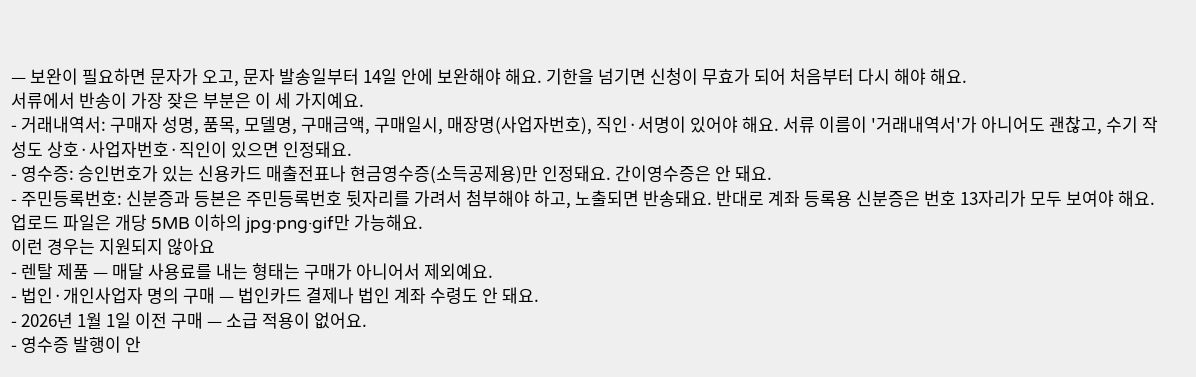— 보완이 필요하면 문자가 오고, 문자 발송일부터 14일 안에 보완해야 해요. 기한을 넘기면 신청이 무효가 되어 처음부터 다시 해야 해요.
서류에서 반송이 가장 잦은 부분은 이 세 가지예요.
- 거래내역서: 구매자 성명, 품목, 모델명, 구매금액, 구매일시, 매장명(사업자번호), 직인·서명이 있어야 해요. 서류 이름이 '거래내역서'가 아니어도 괜찮고, 수기 작성도 상호·사업자번호·직인이 있으면 인정돼요.
- 영수증: 승인번호가 있는 신용카드 매출전표나 현금영수증(소득공제용)만 인정돼요. 간이영수증은 안 돼요.
- 주민등록번호: 신분증과 등본은 주민등록번호 뒷자리를 가려서 첨부해야 하고, 노출되면 반송돼요. 반대로 계좌 등록용 신분증은 번호 13자리가 모두 보여야 해요. 업로드 파일은 개당 5MB 이하의 jpg·png·gif만 가능해요.
이런 경우는 지원되지 않아요
- 렌탈 제품 — 매달 사용료를 내는 형태는 구매가 아니어서 제외예요.
- 법인·개인사업자 명의 구매 — 법인카드 결제나 법인 계좌 수령도 안 돼요.
- 2026년 1월 1일 이전 구매 — 소급 적용이 없어요.
- 영수증 발행이 안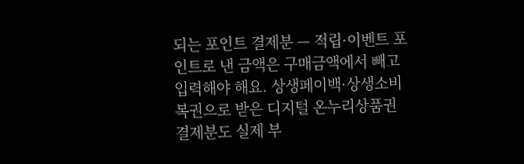되는 포인트 결제분 — 적립·이벤트 포인트로 낸 금액은 구매금액에서 빼고 입력해야 해요. 상생페이백·상생소비복권으로 받은 디지털 온누리상품권 결제분도 실제 부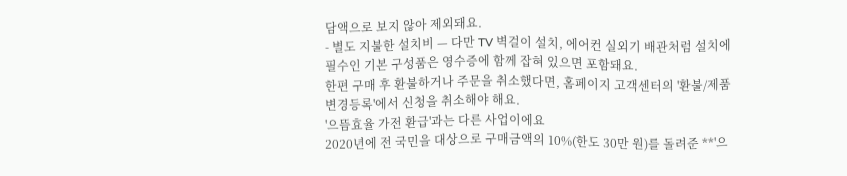담액으로 보지 않아 제외돼요.
- 별도 지불한 설치비 — 다만 TV 벽걸이 설치, 에어컨 실외기 배관처럼 설치에 필수인 기본 구성품은 영수증에 함께 잡혀 있으면 포함돼요.
한편 구매 후 환불하거나 주문을 취소했다면, 홈페이지 고객센터의 '환불/제품변경등록'에서 신청을 취소해야 해요.
'으뜸효율 가전 환급'과는 다른 사업이에요
2020년에 전 국민을 대상으로 구매금액의 10%(한도 30만 원)를 돌려준 **'으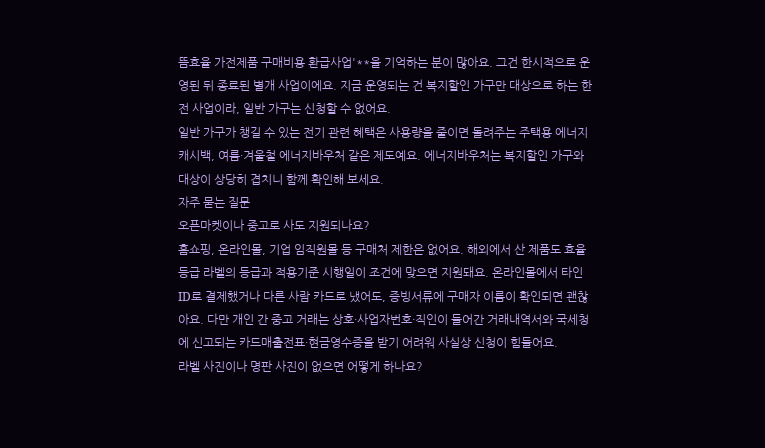뜸효율 가전제품 구매비용 환급사업'**을 기억하는 분이 많아요. 그건 한시적으로 운영된 뒤 종료된 별개 사업이에요. 지금 운영되는 건 복지할인 가구만 대상으로 하는 한전 사업이라, 일반 가구는 신청할 수 없어요.
일반 가구가 챙길 수 있는 전기 관련 혜택은 사용량을 줄이면 돌려주는 주택용 에너지캐시백, 여름·겨울철 에너지바우처 같은 제도예요. 에너지바우처는 복지할인 가구와 대상이 상당히 겹치니 함께 확인해 보세요.
자주 묻는 질문
오픈마켓이나 중고로 사도 지원되나요?
홈쇼핑, 온라인몰, 기업 임직원몰 등 구매처 제한은 없어요. 해외에서 산 제품도 효율등급 라벨의 등급과 적용기준 시행일이 조건에 맞으면 지원돼요. 온라인몰에서 타인 ID로 결제했거나 다른 사람 카드로 냈어도, 증빙서류에 구매자 이름이 확인되면 괜찮아요. 다만 개인 간 중고 거래는 상호·사업자번호·직인이 들어간 거래내역서와 국세청에 신고되는 카드매출전표·현금영수증을 받기 어려워 사실상 신청이 힘들어요.
라벨 사진이나 명판 사진이 없으면 어떻게 하나요?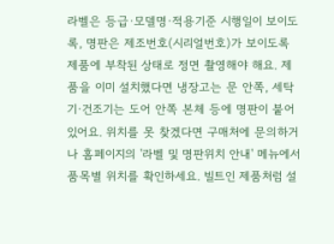라벨은 등급·모델명·적용기준 시행일이 보이도록, 명판은 제조번호(시리얼번호)가 보이도록 제품에 부착된 상태로 정면 촬영해야 해요. 제품을 이미 설치했다면 냉장고는 문 안쪽, 세탁기·건조기는 도어 안쪽 본체 등에 명판이 붙어 있어요. 위치를 못 찾겠다면 구매처에 문의하거나 홈페이지의 '라벨 및 명판위치 안내' 메뉴에서 품목별 위치를 확인하세요. 빌트인 제품처럼 설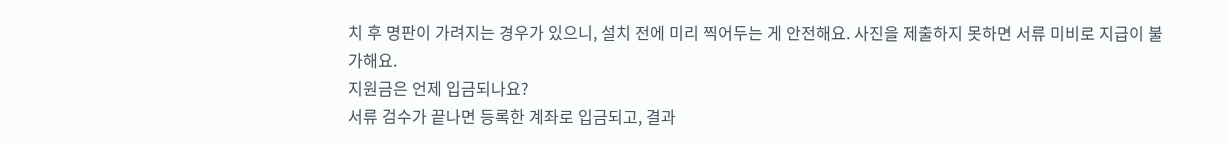치 후 명판이 가려지는 경우가 있으니, 설치 전에 미리 찍어두는 게 안전해요. 사진을 제출하지 못하면 서류 미비로 지급이 불가해요.
지원금은 언제 입금되나요?
서류 검수가 끝나면 등록한 계좌로 입금되고, 결과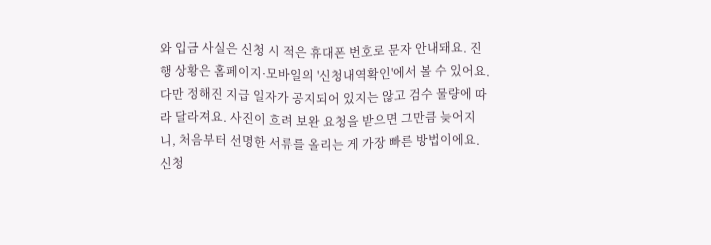와 입금 사실은 신청 시 적은 휴대폰 번호로 문자 안내돼요. 진행 상황은 홈페이지·모바일의 '신청내역확인'에서 볼 수 있어요. 다만 정해진 지급 일자가 공지되어 있지는 않고 검수 물량에 따라 달라져요. 사진이 흐려 보완 요청을 받으면 그만큼 늦어지니, 처음부터 선명한 서류를 올리는 게 가장 빠른 방법이에요. 신청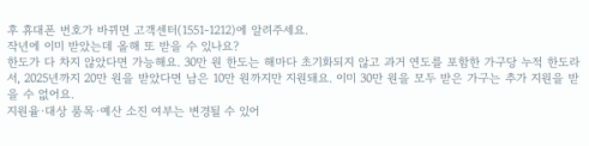후 휴대폰 번호가 바뀌면 고객센터(1551-1212)에 알려주세요.
작년에 이미 받았는데 올해 또 받을 수 있나요?
한도가 다 차지 않았다면 가능해요. 30만 원 한도는 해마다 초기화되지 않고 과거 연도를 포함한 가구당 누적 한도라서, 2025년까지 20만 원을 받았다면 남은 10만 원까지만 지원돼요. 이미 30만 원을 모두 받은 가구는 추가 지원을 받을 수 없어요.
지원율·대상 품목·예산 소진 여부는 변경될 수 있어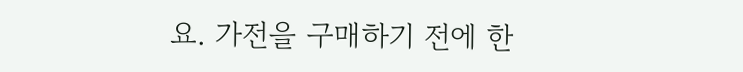요. 가전을 구매하기 전에 한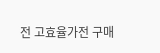전 고효율가전 구매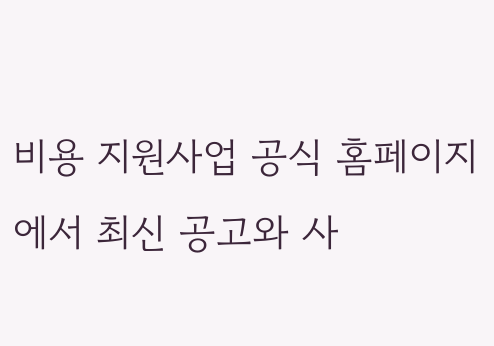비용 지원사업 공식 홈페이지에서 최신 공고와 사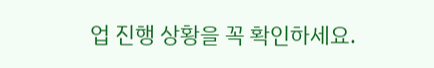업 진행 상황을 꼭 확인하세요.